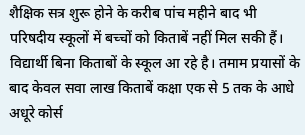शैक्षिक सत्र शुरू होने के करीब पांच महीने बाद भी परिषदीय स्कूलों में बच्चों को किताबें नहीं मिल सकी हैं। विद्यार्थी बिना किताबों के स्कूल आ रहे है। तमाम प्रयासों के बाद केवल सवा लाख किताबें कक्षा एक से 5 तक के आधे अधूरे कोर्स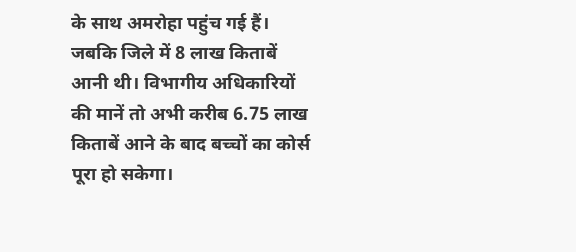के साथ अमरोहा पहुंच गई हैं। जबकि जिले में 8 लाख किताबें आनी थी। विभागीय अधिकारियों की मानें तो अभी करीब 6.75 लाख किताबें आने के बाद बच्चों का कोर्स पूरा हो सकेगा।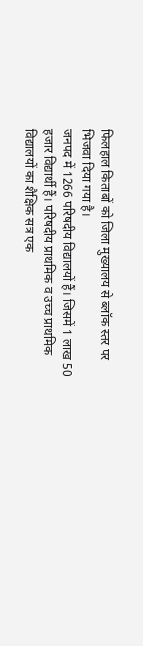फिलहाल किताबों को जिला मुख्यालय से ब्लॉक स्तर पर भिजवा दिया गया है।
जनपद में 1266 परिषदीय विद्यालयों हैं। जिसमें 1 लाख 50 हजार विद्यार्थी हैं। परिषदीय प्राथमिक व उच्च प्राथमिक विद्यालयों का शैक्षिक सत्र एक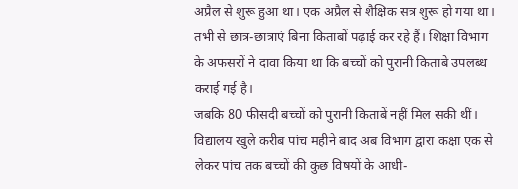अप्रैल से शुरू हुआ था। एक अप्रैल से शैक्षिक सत्र शुरू हो गया था। तभी से छात्र-छात्राएं बिना किताबों पढ़ाई कर रहे हैं। शिक्षा विभाग के अफसरों ने दावा किया था कि बच्चों को पुरानी किताबे उपलब्ध कराई गई है।
जबकि 80 फीसदी बच्चों को पुरानी किताबें नहीं मिल सकी थीं। विद्यालय खुले करीब पांच महीने बाद अब विभाग द्वारा कक्षा एक से लेकर पांच तक बच्चों की कुछ विषयों के आधी-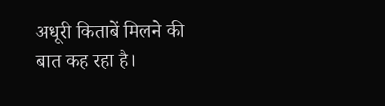अधूरी किताबें मिलने की बात कह रहा है।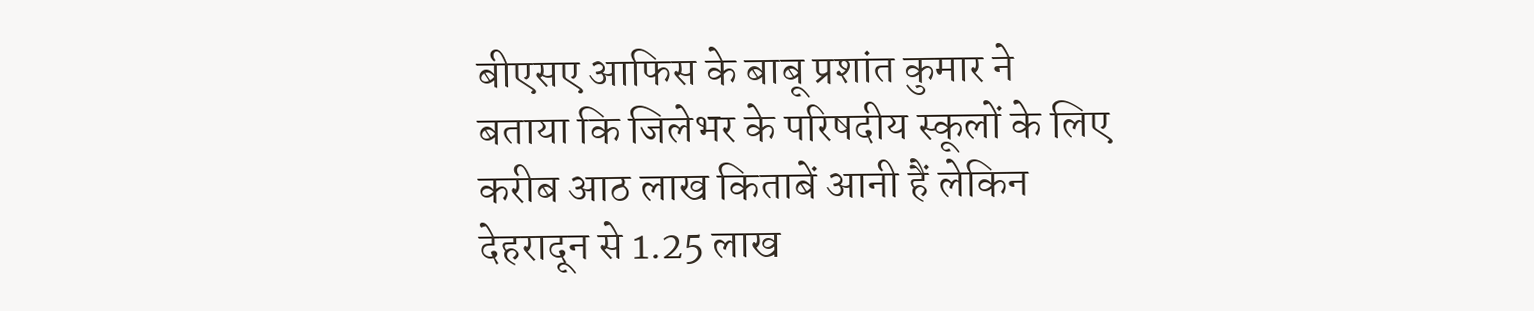बीएसए आफिस के बाबू प्रशांत कुमार ने बताया कि जिलेभर के परिषदीय स्कूलों के लिए करीब आठ लाख किताबें आनी हैं लेकिन देहरादून से 1.25 लाख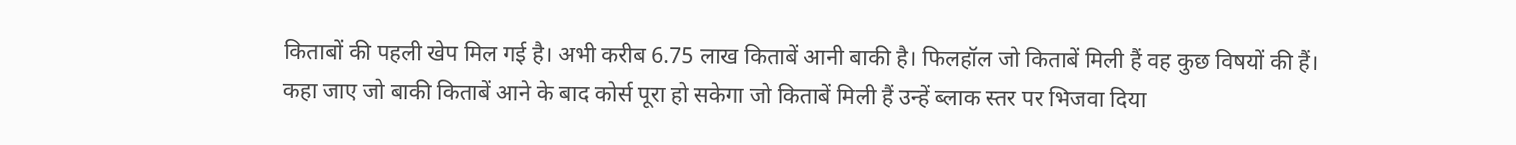किताबों की पहली खेप मिल गई है। अभी करीब 6.75 लाख किताबें आनी बाकी है। फिलहॉल जो किताबें मिली हैं वह कुछ विषयों की हैं। कहा जाए जो बाकी किताबें आने के बाद कोर्स पूरा हो सकेगा जो किताबें मिली हैं उन्हें ब्लाक स्तर पर भिजवा दिया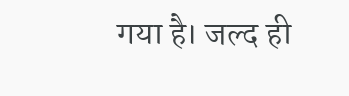गया है। जल्द ही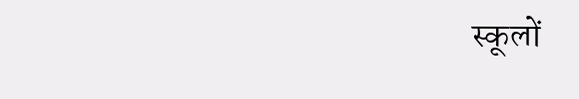स्कूलों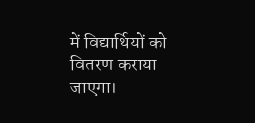में विद्यार्थियों को वितरण कराया जाएगा।